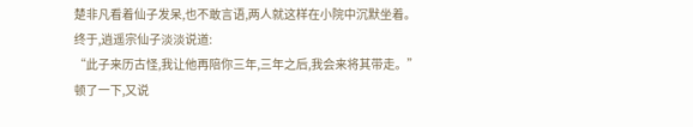楚非凡看着仙子发呆,也不敢言语,两人就这样在小院中沉默坐着。
终于,逍遥宗仙子淡淡说道:
“此子来历古怪,我让他再陪你三年,三年之后,我会来将其带走。”
顿了一下,又说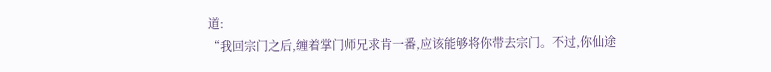道:
“我回宗门之后,缠着掌门师兄求肯一番,应该能够将你带去宗门。不过,你仙途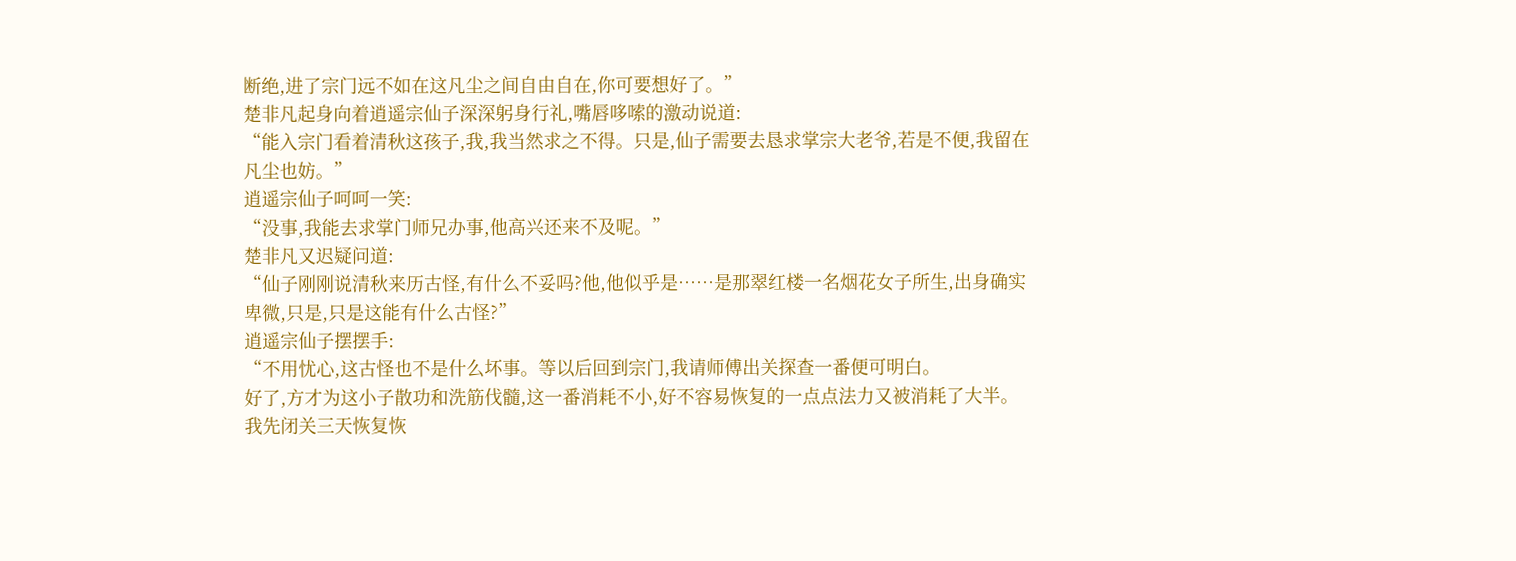断绝,进了宗门远不如在这凡尘之间自由自在,你可要想好了。”
楚非凡起身向着逍遥宗仙子深深躬身行礼,嘴唇哆嗦的激动说道:
“能入宗门看着清秋这孩子,我,我当然求之不得。只是,仙子需要去恳求掌宗大老爷,若是不便,我留在凡尘也妨。”
逍遥宗仙子呵呵一笑:
“没事,我能去求掌门师兄办事,他高兴还来不及呢。”
楚非凡又迟疑问道:
“仙子刚刚说清秋来历古怪,有什么不妥吗?他,他似乎是……是那翠红楼一名烟花女子所生,出身确实卑微,只是,只是这能有什么古怪?”
逍遥宗仙子摆摆手:
“不用忧心,这古怪也不是什么坏事。等以后回到宗门,我请师傅出关探查一番便可明白。
好了,方才为这小子散功和洗筋伐髓,这一番消耗不小,好不容易恢复的一点点法力又被消耗了大半。我先闭关三天恢复恢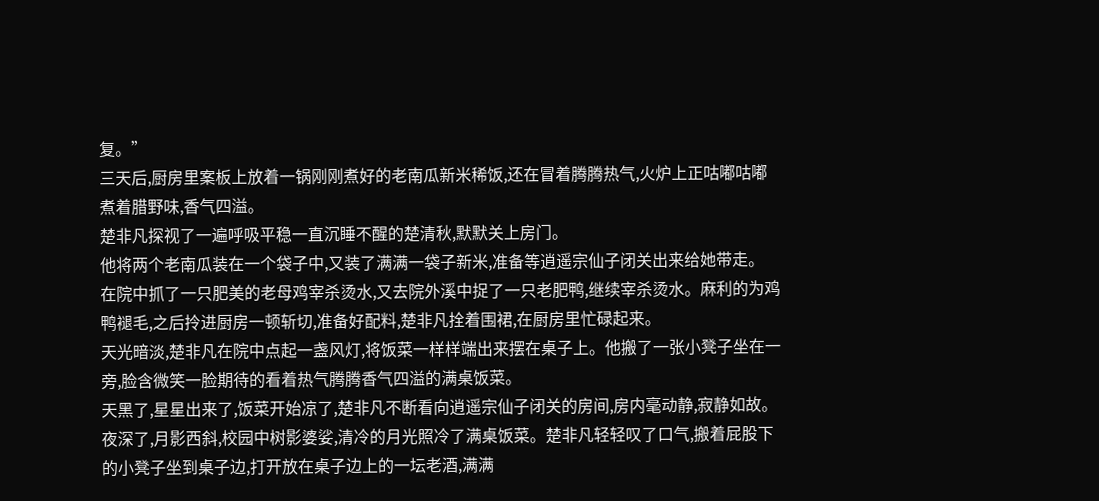复。”
三天后,厨房里案板上放着一锅刚刚煮好的老南瓜新米稀饭,还在冒着腾腾热气,火炉上正咕嘟咕嘟煮着腊野味,香气四溢。
楚非凡探视了一遍呼吸平稳一直沉睡不醒的楚清秋,默默关上房门。
他将两个老南瓜装在一个袋子中,又装了满满一袋子新米,准备等逍遥宗仙子闭关出来给她带走。
在院中抓了一只肥美的老母鸡宰杀烫水,又去院外溪中捉了一只老肥鸭,继续宰杀烫水。麻利的为鸡鸭褪毛,之后拎进厨房一顿斩切,准备好配料,楚非凡拴着围裙,在厨房里忙碌起来。
天光暗淡,楚非凡在院中点起一盏风灯,将饭菜一样样端出来摆在桌子上。他搬了一张小凳子坐在一旁,脸含微笑一脸期待的看着热气腾腾香气四溢的满桌饭菜。
天黑了,星星出来了,饭菜开始凉了,楚非凡不断看向逍遥宗仙子闭关的房间,房内毫动静,寂静如故。
夜深了,月影西斜,校园中树影婆娑,清冷的月光照冷了满桌饭菜。楚非凡轻轻叹了口气,搬着屁股下的小凳子坐到桌子边,打开放在桌子边上的一坛老酒,满满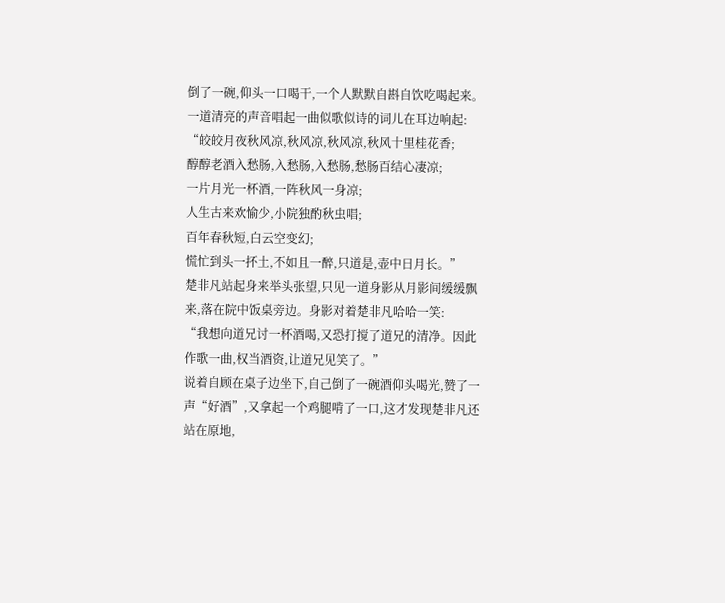倒了一碗,仰头一口喝干,一个人默默自斟自饮吃喝起来。
一道清亮的声音唱起一曲似歌似诗的词儿在耳边响起:
“皎皎月夜秋风凉,秋风凉,秋风凉,秋风十里桂花香;
醇醇老酒入愁肠,入愁肠,入愁肠,愁肠百结心凄凉;
一片月光一杯酒,一阵秋风一身凉;
人生古来欢愉少,小院独酌秋虫唱;
百年春秋短,白云空变幻;
慌忙到头一抔土,不如且一醉,只道是,壶中日月长。”
楚非凡站起身来举头张望,只见一道身影从月影间缓缓飘来,落在院中饭桌旁边。身影对着楚非凡哈哈一笑:
“我想向道兄讨一杯酒喝,又恐打搅了道兄的清净。因此作歌一曲,权当酒资,让道兄见笑了。”
说着自顾在桌子边坐下,自己倒了一碗酒仰头喝光,赞了一声“好酒”,又拿起一个鸡腿啃了一口,这才发现楚非凡还站在原地,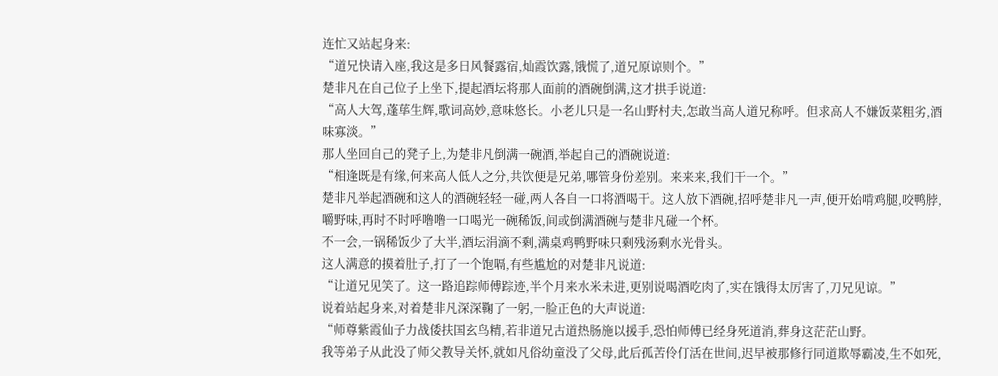连忙又站起身来:
“道兄快请入座,我这是多日风餐露宿,灿霞饮露,饿慌了,道兄原谅则个。”
楚非凡在自己位子上坐下,提起酒坛将那人面前的酒碗倒满,这才拱手说道:
“高人大驾,蓬荜生辉,歌词高妙,意味悠长。小老儿只是一名山野村夫,怎敢当高人道兄称呼。但求高人不嫌饭菜粗劣,酒味寡淡。”
那人坐回自己的凳子上,为楚非凡倒满一碗酒,举起自己的酒碗说道:
“相逢既是有缘,何来高人低人之分,共饮便是兄弟,哪管身份差别。来来来,我们干一个。”
楚非凡举起酒碗和这人的酒碗轻轻一碰,两人各自一口将酒喝干。这人放下酒碗,招呼楚非凡一声,便开始啃鸡腿,咬鸭脖,嚼野味,再时不时呼噜噜一口喝光一碗稀饭,间或倒满酒碗与楚非凡碰一个杯。
不一会,一锅稀饭少了大半,酒坛涓滴不剩,满桌鸡鸭野味只剩残汤剩水光骨头。
这人满意的摸着肚子,打了一个饱嗝,有些尴尬的对楚非凡说道:
“让道兄见笑了。这一路追踪师傅踪迹,半个月来水米未进,更别说喝酒吃肉了,实在饿得太厉害了,刀兄见谅。”
说着站起身来,对着楚非凡深深鞠了一躬,一脸正色的大声说道:
“师尊紫霞仙子力战倭扶国玄鸟精,若非道兄古道热肠施以援手,恐怕师傅已经身死道消,葬身这茫茫山野。
我等弟子从此没了师父教导关怀,就如凡俗幼童没了父母,此后孤苦伶仃活在世间,迟早被那修行同道欺辱霸凌,生不如死,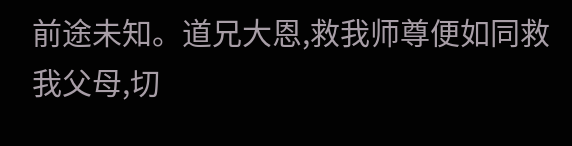前途未知。道兄大恩,救我师尊便如同救我父母,切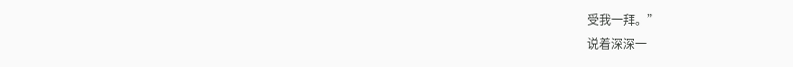受我一拜。”
说着深深一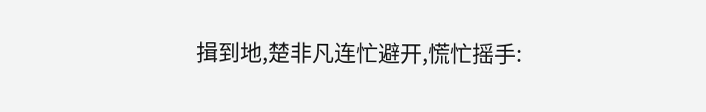揖到地,楚非凡连忙避开,慌忙摇手: